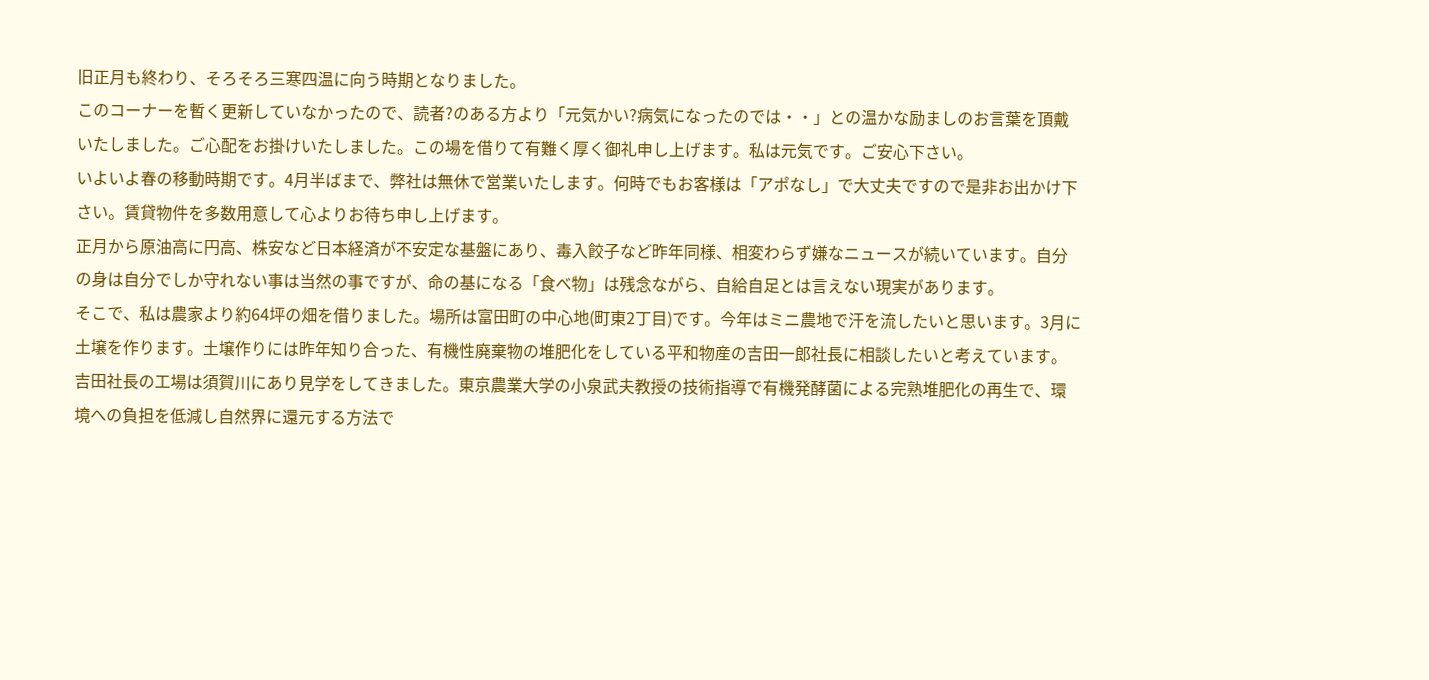旧正月も終わり、そろそろ三寒四温に向う時期となりました。
このコーナーを暫く更新していなかったので、読者?のある方より「元気かい?病気になったのでは・・」との温かな励ましのお言葉を頂戴いたしました。ご心配をお掛けいたしました。この場を借りて有難く厚く御礼申し上げます。私は元気です。ご安心下さい。
いよいよ春の移動時期です。4月半ばまで、弊社は無休で営業いたします。何時でもお客様は「アポなし」で大丈夫ですので是非お出かけ下さい。賃貸物件を多数用意して心よりお待ち申し上げます。
正月から原油高に円高、株安など日本経済が不安定な基盤にあり、毒入餃子など昨年同様、相変わらず嫌なニュースが続いています。自分の身は自分でしか守れない事は当然の事ですが、命の基になる「食べ物」は残念ながら、自給自足とは言えない現実があります。
そこで、私は農家より約64坪の畑を借りました。場所は富田町の中心地(町東2丁目)です。今年はミニ農地で汗を流したいと思います。3月に土壌を作ります。土壌作りには昨年知り合った、有機性廃棄物の堆肥化をしている平和物産の吉田一郎社長に相談したいと考えています。吉田社長の工場は須賀川にあり見学をしてきました。東京農業大学の小泉武夫教授の技術指導で有機発酵菌による完熟堆肥化の再生で、環境への負担を低減し自然界に還元する方法で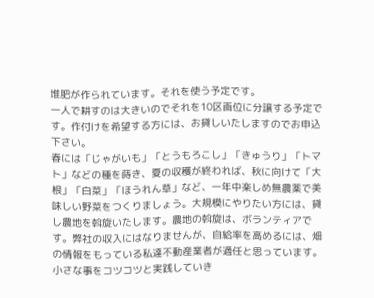堆肥が作られています。それを使う予定です。
一人で耕すのは大きいのでそれを10区画位に分譲する予定です。作付けを希望する方には、お貸しいたしますのでお申込下さい。
春には「じゃがいも」「とうもろこし」「きゅうり」「トマト」などの種を蒔き、夏の収穫が終われば、秋に向けて「大根」「白菜」「ほうれん草」など、一年中楽しめ無農薬で美味しい野菜をつくりましょう。大規模にやりたい方には、貸し農地を斡旋いたします。農地の斡旋は、ボランティアです。弊社の収入にはなりませんが、自給率を高めるには、畑の情報をもっている私達不動産業者が適任と思っています。
小さな事をコツコツと実践していき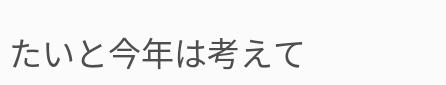たいと今年は考えて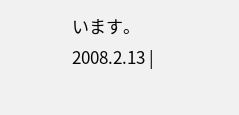います。
2008.2.13 |